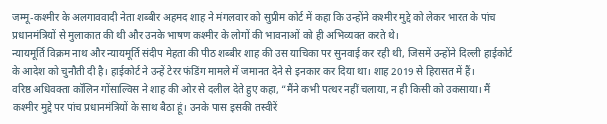जम्मू-कश्मीर के अलगाववादी नेता शब्बीर अहमद शाह ने मंगलवार को सुप्रीम कोर्ट में कहा कि उन्होंने कश्मीर मुद्दे को लेकर भारत के पांच प्रधानमंत्रियों से मुलाकात की थी और उनके भाषण कश्मीर के लोगों की भावनाओं को ही अभिव्यक्त करते थे।
न्यायमूर्ति विक्रम नाथ और न्यायमूर्ति संदीप मेहता की पीठ शब्बीर शाह की उस याचिका पर सुनवाई कर रही थी, जिसमें उन्होंने दिल्ली हाईकोर्ट के आदेश को चुनौती दी है। हाईकोर्ट ने उन्हें टेरर फंडिंग मामले में जमानत देने से इनकार कर दिया था। शाह 2019 से हिरासत में हैं।
वरिष्ठ अधिवक्ता कॉलिन गोंसाल्विस ने शाह की ओर से दलील देते हुए कहा, “मैंने कभी पत्थर नहीं चलाया, न ही किसी को उकसाया। मैं कश्मीर मुद्दे पर पांच प्रधानमंत्रियों के साथ बैठा हूं। उनके पास इसकी तस्वीरें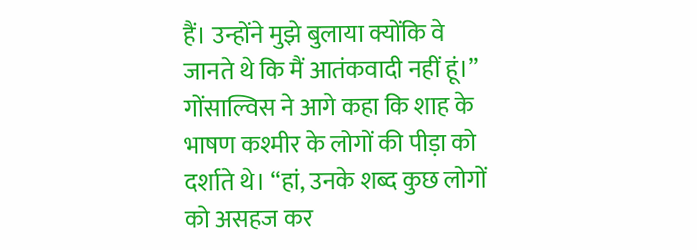हैं। उन्होंने मुझे बुलाया क्योंकि वे जानते थे कि मैं आतंकवादी नहीं हूं।”
गोंसाल्विस ने आगे कहा कि शाह के भाषण कश्मीर के लोगों की पीड़ा को दर्शाते थे। “हां, उनके शब्द कुछ लोगों को असहज कर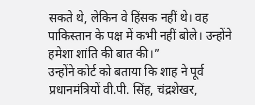सकते थे, लेकिन वे हिंसक नहीं थे। वह पाकिस्तान के पक्ष में कभी नहीं बोले। उन्होंने हमेशा शांति की बात की।”
उन्होंने कोर्ट को बताया कि शाह ने पूर्व प्रधानमंत्रियों वी.पी. सिंह, चंद्रशेखर,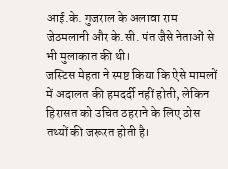आई.के. गुजराल के अलावा राम जेठमलानी और के.सी. पंत जैसे नेताओं से भी मुलाकात की थी।
जस्टिस मेहता ने स्पष्ट किया कि ऐसे मामलों में अदालत की हमदर्दी नहीं होती, लेकिन हिरासत को उचित ठहराने के लिए ठोस तथ्यों की जरूरत होती है।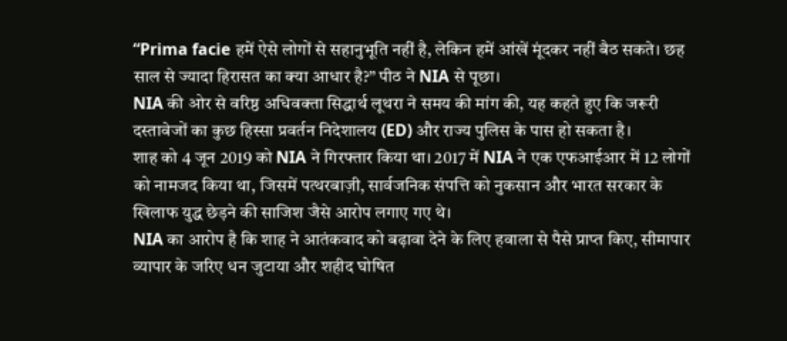“Prima facie हमें ऐसे लोगों से सहानुभूति नहीं है, लेकिन हमें आंखें मूंदकर नहीं बैठ सकते। छह साल से ज्यादा हिरासत का क्या आधार है?” पीठ ने NIA से पूछा।
NIA की ओर से वरिष्ठ अधिवक्ता सिद्धार्थ लूथरा ने समय की मांग की, यह कहते हुए कि जरूरी दस्तावेजों का कुछ हिस्सा प्रवर्तन निदेशालय (ED) और राज्य पुलिस के पास हो सकता है।
शाह को 4 जून 2019 को NIA ने गिरफ्तार किया था। 2017 में NIA ने एक एफआईआर में 12 लोगों को नामजद किया था, जिसमें पत्थरबाज़ी, सार्वजनिक संपत्ति को नुकसान और भारत सरकार के खिलाफ युद्ध छेड़ने की साजिश जैसे आरोप लगाए गए थे।
NIA का आरोप है कि शाह ने आतंकवाद को बढ़ावा देने के लिए हवाला से पैसे प्राप्त किए, सीमापार व्यापार के जरिए धन जुटाया और शहीद घोषित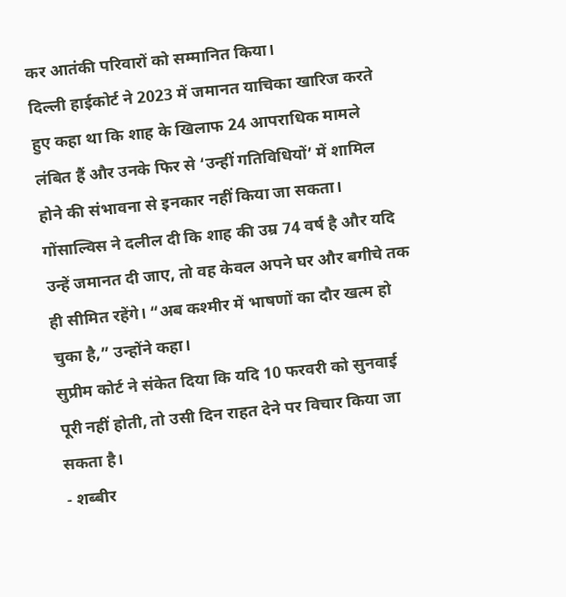कर आतंकी परिवारों को सम्मानित किया।
दिल्ली हाईकोर्ट ने 2023 में जमानत याचिका खारिज करते हुए कहा था कि शाह के खिलाफ 24 आपराधिक मामले लंबित हैं और उनके फिर से ‘उन्हीं गतिविधियों’ में शामिल होने की संभावना से इनकार नहीं किया जा सकता।
गोंसाल्विस ने दलील दी कि शाह की उम्र 74 वर्ष है और यदि उन्हें जमानत दी जाए, तो वह केवल अपने घर और बगीचे तक ही सीमित रहेंगे। “अब कश्मीर में भाषणों का दौर खत्म हो चुका है,” उन्होंने कहा।
सुप्रीम कोर्ट ने संकेत दिया कि यदि 10 फरवरी को सुनवाई पूरी नहीं होती, तो उसी दिन राहत देने पर विचार किया जा सकता है।
- शब्बीर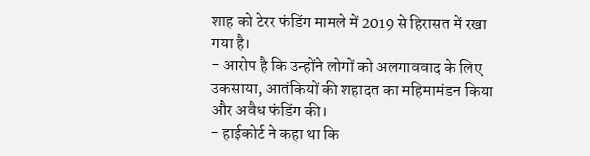शाह को टेरर फंडिंग मामले में 2019 से हिरासत में रखा गया है।
- आरोप है कि उन्होंने लोगों को अलगाववाद के लिए उकसाया, आतंकियों की शहादत का महिमामंडन किया और अवैध फंडिंग की।
- हाईकोर्ट ने कहा था कि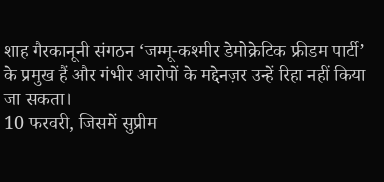शाह गैरकानूनी संगठन ‘जम्मू-कश्मीर डेमोक्रेटिक फ्रीडम पार्टी’ के प्रमुख हैं और गंभीर आरोपों के मद्देनज़र उन्हें रिहा नहीं किया जा सकता।
10 फरवरी, जिसमें सुप्रीम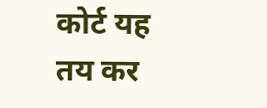कोर्ट यह तय कर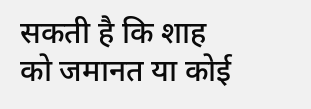सकती है कि शाह को जमानत या कोई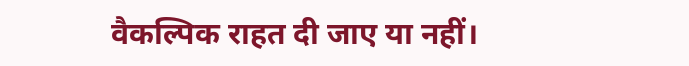वैकल्पिक राहत दी जाए या नहीं।